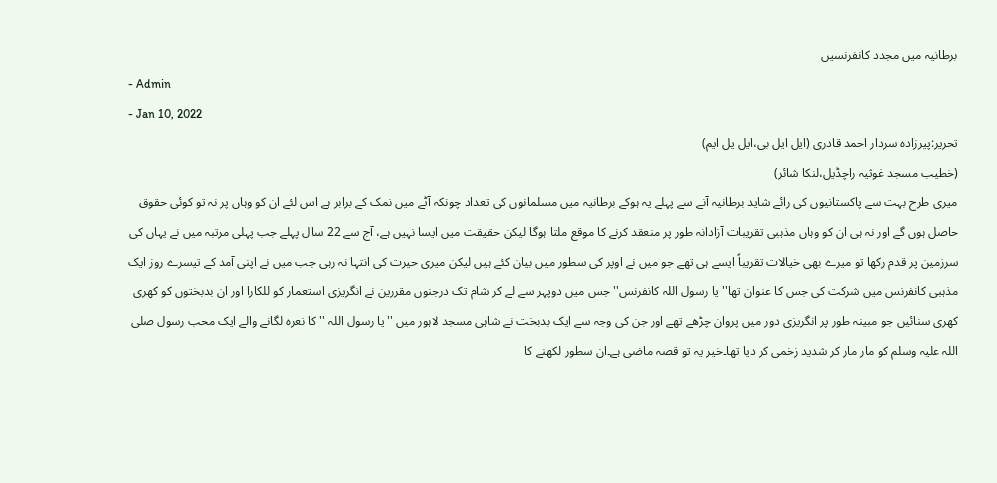برطانیہ میں مجدد کانفرنسیں
- Admin
- Jan 10, 2022
تحریر:پیرزادہ سردار احمد قادری (ایل ایل بی،ایل یل ایم)
(خطیب مسجد غوثیہ راچڈیل،لنکا شائر)
میری طرح بہت سے پاکستانیوں کی رائے شاید برطانیہ آنے سے پہلے یہ ہوکے برطانیہ میں مسلمانوں کی تعداد چونکہ آٹے میں نمک کے برابر ہے اس لئے ان کو وہاں پر نہ تو کوئی حقوق حاصل ہوں گے اور نہ ہی ان کو وہاں مذہبی تقریبات آزادانہ طور پر منعقد کرنے کا موقع ملتا ہوگا لیکن حقیقت میں ایسا نہیں ہے، آج سے 22 سال پہلے جب پہلی مرتبہ میں نے یہاں کی سرزمین پر قدم رکھا تو میرے بھی خیالات تقریباً ایسے ہی تھے جو میں نے اوپر کی سطور میں بیان کئے ہیں لیکن میری حیرت کی انتہا نہ رہی جب میں نے اپنی آمد کے تیسرے روز ایک مذہبی کانفرنس میں شرکت کی جس کا عنوان تھا'' یا رسول اللہ کانفرنس''جس میں دوپہر سے لے کر شام تک درجنوں مقررین نے انگریزی استعمار کو للکارا اور ان بدبختوں کو کھری کھری سنائیں جو مبینہ طور پر انگریزی دور میں پروان چڑھے تھے اور جن کی وجہ سے ایک بدبخت نے شاہی مسجد لاہور میں ''یا رسول اللہ ''کا نعرہ لگانے والے ایک محب رسول صلی اللہ علیہ وسلم کو مار مار کر شدید زخمی کر دیا تھا۔خیر یہ تو قصہ ماضی ہے۔ان سطور لکھنے کا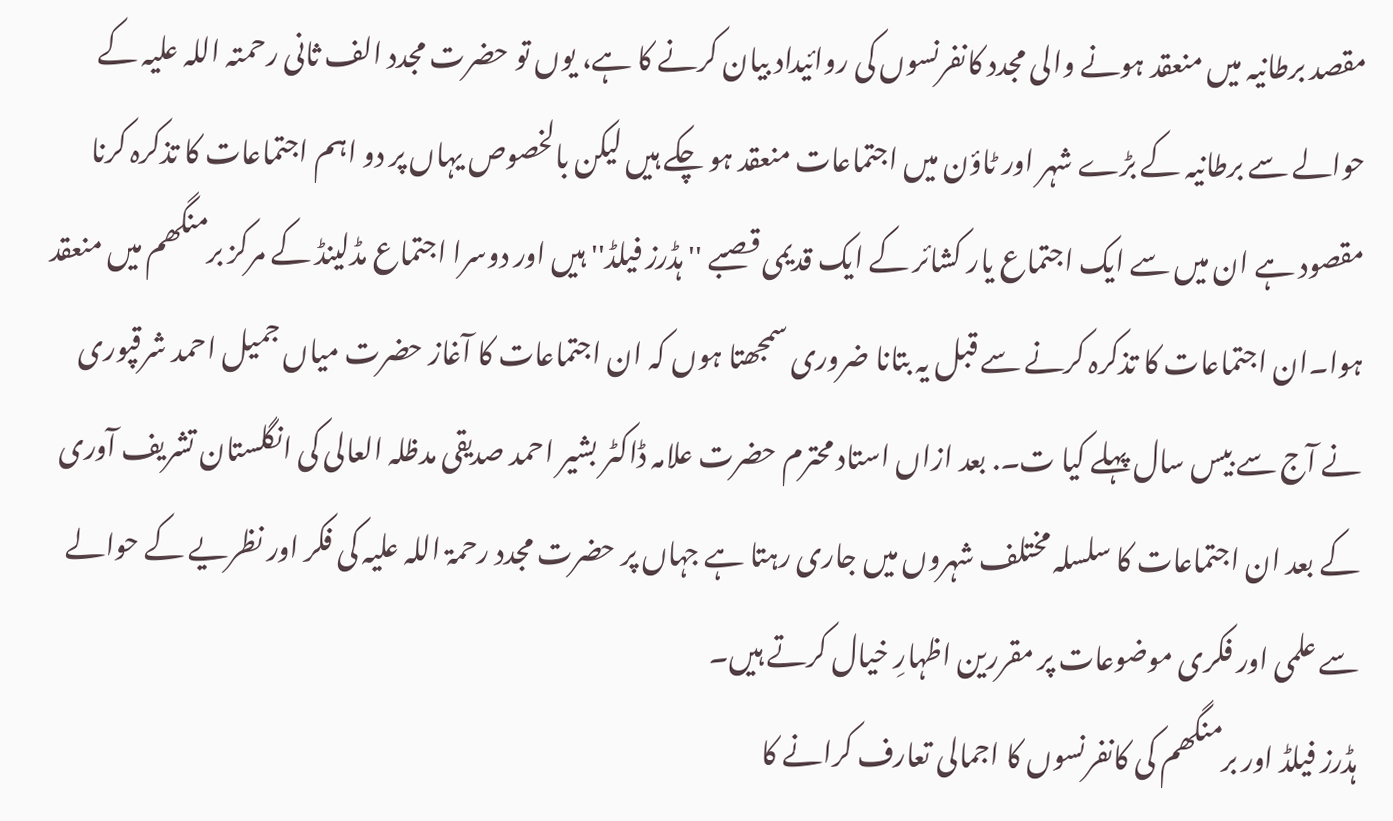مقصد برطانیہ میں منعقد ہونے والی مجدد کانفرنسوں کی روائیداد بیان کرنے کا ہے، یوں تو حضرت مجدد الف ثانی رحمتہ اللہ علیہ کے حوالے سے برطانیہ کے بڑے شہر اور ٹاؤن میں اجتماعات منعقد ہو چکے ہیں لیکن بالخصوص یہاں پر دو اہم اجتماعات کا تذکرہ کرنا مقصود ہے ان میں سے ایک اجتماع یار کشائر کے ایک قدیمی قصبے '' ہڈرز فیلڈ'' ہیں اور دوسرا اجتماع مڈلینڈ کے مرکز برمنگھم میں منعقد ہوا۔ان اجتماعات کا تذکرہ کرنے سے قبل یہ بتانا ضروری سمجھتا ہوں کہ ان اجتماعات کا آغاز حضرت میاں جمیل احمد شرقپوری نے آج سے بیس سال پہلے کیا ت۔. بعد ازاں استاد محترم حضرت علامہ ڈاکٹر بشیر احمد صدیقی مدظلہ العالی کی انگلستان تشریف آوری کے بعد ان اجتماعات کا سلسلہ مختلف شہروں میں جاری رہتا ہے جہاں پر حضرت مجدد رحمۃ اللہ علیہ کی فکر اور نظریے کے حوالے سے علمی اور فکری موضوعات پر مقررین اظہارِ خیال کرتے ہیں۔
ہڈرز فیلڈ اور برمنگھم کی کانفرنسوں کا اجمالی تعارف کرانے کا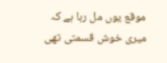موقع یوں مل رہا ہے کہ میری خوش قسمتی تھی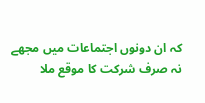کہ ان دونوں اجتماعات میں مجھے نہ صرف شرکت کا موقع ملا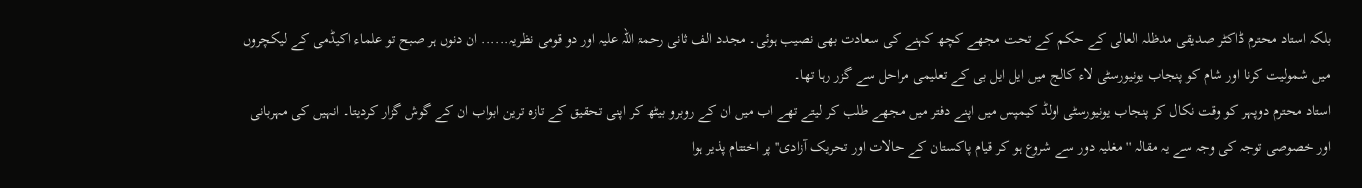بلکہ استاد محترم ڈاکٹر صدیقی مدظلہ العالی کے حکم کے تحت مجھے کچھ کہنے کی سعادت بھی نصیب ہوئی۔ مجدد الف ثانی رحمۃ اللہ علیہ اور دو قومی نظریہ...... ان دنوں ہر صبح تو علماء اکیڈمی کے لیکچروں میں شمولیت کرنا اور شام کو پنجاب یونیورسٹی لاء کالج میں ایل ایل بی کے تعلیمی مراحل سے گزر رہا تھا۔
استاد محترم دوپہر کو وقت نکال کر پنجاب یونیورسٹی اولڈ کیمپس میں اپنے دفتر میں مجھے طلب کر لیتے تھے اب میں ان کے روبرو بیٹھ کر اپنی تحقیق کے تازہ ترین ابواب ان کے گوش گزار کردیتا۔ انہیں کی مہربانی اور خصوصی توجہ کی وجہ سے یہ مقالہ '' مغلیہ دور سے شروع ہو کر قیام پاکستان کے حالات اور تحریک آزادی'' پر اختتام پذیر ہوا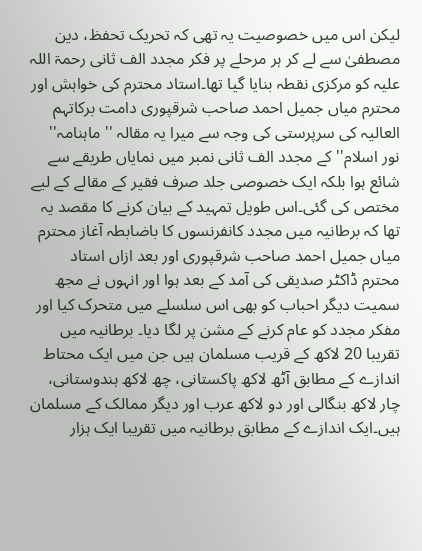لیکن اس میں خصوصیت یہ تھی کہ تحریک تحفظ، دین مصطفیٰ سے لے کر ہر مرحلے پر فکر مجدد الف ثانی رحمۃ اللہ علیہ کو مرکزی نقطہ بنایا گیا تھا۔استاد محترم کی خواہش اور محترم میاں جمیل احمد صاحب شرقپوری دامت برکاتہم العالیہ کی سرپرستی کی وجہ سے میرا یہ مقالہ '' ماہنامہ'' نور اسلام'' کے مجدد الف ثانی نمبر میں نمایاں طریقے سے شائع ہوا بلکہ ایک خصوصی جلد صرف فقیر کے مقالے کے لیے مختص کی گئی۔اس طویل تمہید کے بیان کرنے کا مقصد یہ تھا کہ برطانیہ میں مجدد کانفرنسوں کا باضابطہ آغاز محترم میاں جمیل احمد صاحب شرقپوری اور بعد ازاں استاد محترم ڈاکٹر صدیقی کی آمد کے بعد ہوا اور انہوں نے مجھ سمیت دیگر احباب کو بھی اس سلسلے میں متحرک کیا اور مفکر مجدد کو عام کرنے کے مشن پر لگا دیا۔ برطانیہ میں تقریبا 20 لاکھ کے قریب مسلمان ہیں جن میں ایک محتاط اندازے کے مطابق آٹھ لاکھ پاکستانی، چھ لاکھ ہندوستانی، چار لاکھ بنگالی اور دو لاکھ عرب اور دیگر ممالک کے مسلمان ہیں۔ایک اندازے کے مطابق برطانیہ میں تقریبا ایک ہزار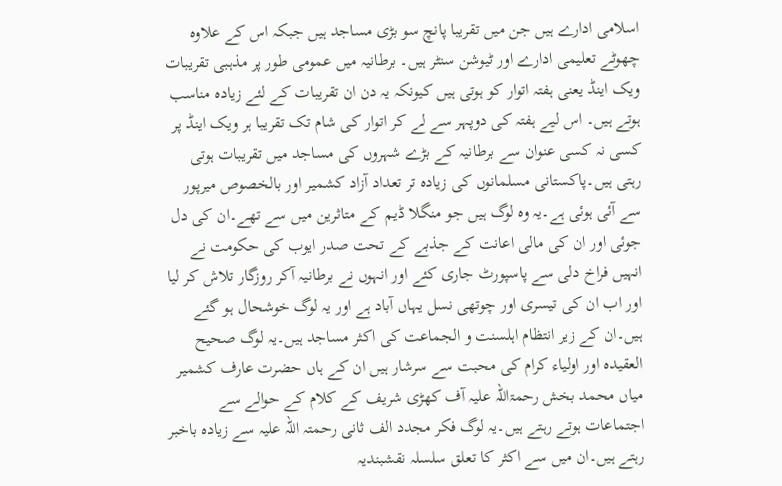اسلامی ادارے ہیں جن میں تقریبا پانچ سو بڑی مساجد ہیں جبکہ اس کے علاوہ چھوٹے تعلیمی ادارے اور ٹیوشن سنٹر ہیں۔ برطانیہ میں عمومی طور پر مذہبی تقریبات ویک اینڈ یعنی ہفتہ اتوار کو ہوتی ہیں کیونکہ یہ دن ان تقریبات کے لئے زیادہ مناسب ہوتے ہیں۔ اس لیے ہفتہ کی دوپہر سے لے کر اتوار کی شام تک تقریبا ہر ویک اینڈ پر کسی نہ کسی عنوان سے برطانیہ کے بڑے شہروں کی مساجد میں تقریبات ہوتی رہتی ہیں۔پاکستانی مسلمانوں کی زیادہ تر تعداد آزاد کشمیر اور بالخصوص میرپور سے آئی ہوئی ہے۔یہ وہ لوگ ہیں جو منگلا ڈیم کے متاثرین میں سے تھے۔ان کی دل جوئی اور ان کی مالی اعانت کے جذبے کے تحت صدر ایوب کی حکومت نے انہیں فراخ دلی سے پاسپورٹ جاری کئے اور انہوں نے برطانیہ آکر روزگار تلاش کر لیا اور اب ان کی تیسری اور چوتھی نسل یہاں آباد ہے اور یہ لوگ خوشحال ہو گئے ہیں۔ان کے زیر انتظام اہلسنت و الجماعت کی اکثر مساجد ہیں۔یہ لوگ صحیح العقیدہ اور اولیاء کرام کی محبت سے سرشار ہیں ان کے ہاں حضرت عارف کشمیر میاں محمد بخش رحمۃاللہ علیہ آف کھڑی شریف کے کلام کے حوالے سے اجتماعات ہوتے رہتے ہیں۔یہ لوگ فکر مجدد الف ثانی رحمتہ اللہ علیہ سے زیادہ باخبر رہتے ہیں۔ان میں سے اکثر کا تعلق سلسلہ نقشبندیہ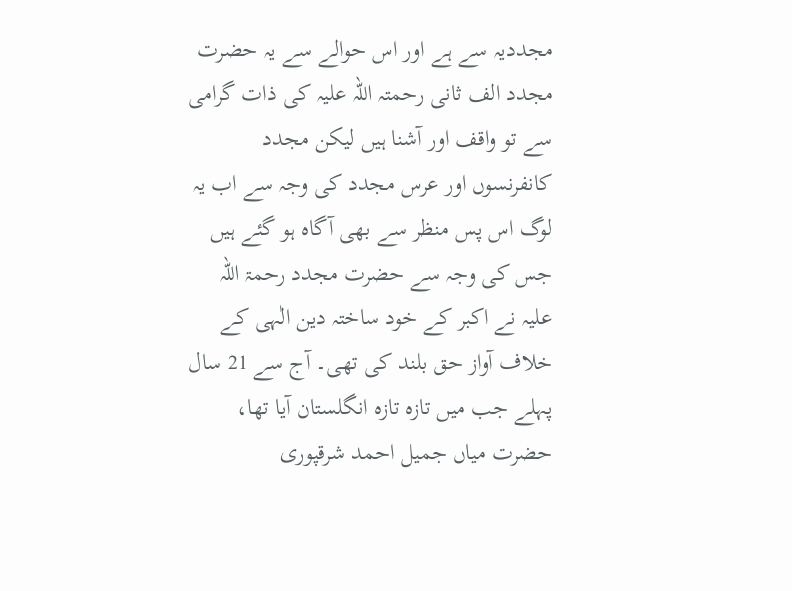مجددیہ سے ہے اور اس حوالے سے یہ حضرت مجدد الف ثانی رحمتہ اللہ علیہ کی ذات گرامی سے تو واقف اور آشنا ہیں لیکن مجدد کانفرنسوں اور عرس مجدد کی وجہ سے اب یہ لوگ اس پس منظر سے بھی آگاہ ہو گئے ہیں جس کی وجہ سے حضرت مجدد رحمۃ اللہ علیہ نے اکبر کے خود ساختہ دین الٰہی کے خلاف آواز حق بلند کی تھی۔ آج سے 21 سال پہلے جب میں تازہ تازہ انگلستان آیا تھا، حضرت میاں جمیل احمد شرقپوری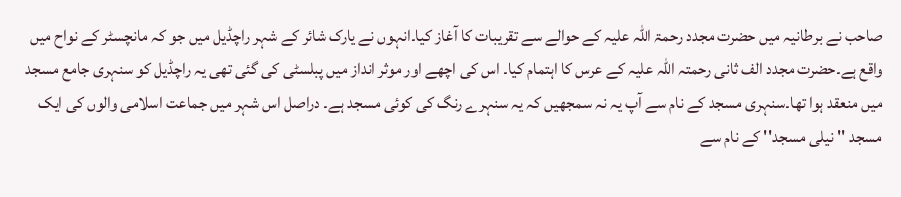صاحب نے برطانیہ میں حضرت مجدد رحمۃ اللہ علیہ کے حوالے سے تقریبات کا آغاز کیا۔انہوں نے یارک شائر کے شہر راچڈیل میں جو کہ مانچسٹر کے نواح میں واقع ہے۔حضرت مجدد الف ثانی رحمتہ اللہ علیہ کے عرس کا اہتمام کیا۔ اس کی اچھے اور موثر انداز میں پبلسٹی کی گئی تھی یہ راچڈیل کو سنہری جامع مسجد میں منعقد ہوا تھا۔سنہری مسجد کے نام سے آپ یہ نہ سمجھیں کہ یہ سنہرے رنگ کی کوئی مسجد ہے۔ دراصل اس شہر میں جماعت اسلامی والوں کی ایک مسجد '' نیلی مسجد'' کے نام سے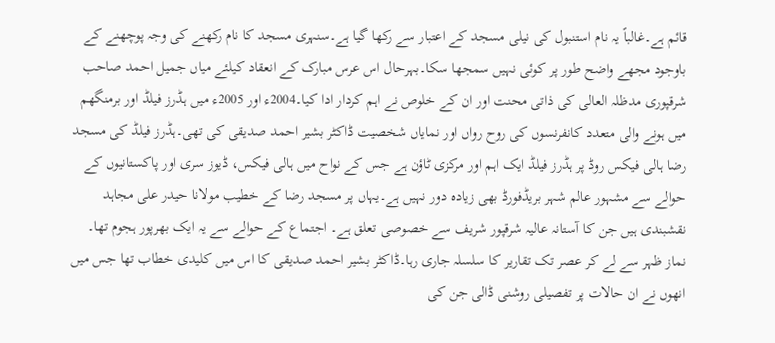قائم ہے۔غالباً یہ نام استنبول کی نیلی مسجد کے اعتبار سے رکھا گیا ہے۔سنہری مسجد کا نام رکھنے کی وجہ پوچھنے کے باوجود مجھے واضح طور پر کوئی نہیں سمجھا سکا۔بہرحال اس عرس مبارک کے انعقاد کیلئے میاں جمیل احمد صاحب شرقپوری مدظلہ العالی کی ذاتی محنت اور ان کے خلوص نے اہم کردار ادا کیا۔2004ء اور 2005ء میں ہڈرز فیلڈ اور برمنگھم میں ہونے والی متعدد کانفرنسوں کی روح رواں اور نمایاں شخصیت ڈاکٹر بشیر احمد صدیقی کی تھی۔ہڈرز فیلڈ کی مسجد رضا ہالی فیکس روڈ پر ہڈرز فیلڈ ایک اہم اور مرکزی ٹاؤن ہے جس کے نواح میں ہالی فیکس، ڈیوز سری اور پاکستانیوں کے حوالے سے مشہور عالم شہر بریڈفورڈ بھی زیادہ دور نہیں ہے۔یہاں پر مسجد رضا کے خطیب مولانا حیدر علی مجاہد نقشبندی ہیں جن کا آستانہ عالیہ شرقپور شریف سے خصوصی تعلق ہے۔ اجتماع کے حوالے سے یہ ایک بھرپور ہجوم تھا۔ نماز ظہر سے لے کر عصر تک تقاریر کا سلسلہ جاری رہا۔ڈاکٹر بشیر احمد صدیقی کا اس میں کلیدی خطاب تھا جس میں انھوں نے ان حالات پر تفصیلی روشنی ڈالی جن کی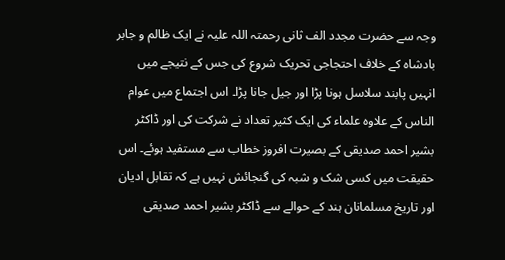وجہ سے حضرت مجدد الف ثانی رحمتہ اللہ علیہ نے ایک ظالم و جابر بادشاہ کے خلاف احتجاجی تحریک شروع کی جس کے نتیجے میں انہیں پابند سلاسل ہونا پڑا اور جیل جانا پڑا۔ اس اجتماع میں عوام الناس کے علاوہ علماء کی ایک کثیر تعداد نے شرکت کی اور ڈاکٹر بشیر احمد صدیقی کے بصیرت افروز خطاب سے مستفید ہوئے۔ اس حقیقت میں کسی شک و شبہ کی گنجائش نہیں ہے کہ تقابل ادیان اور تاریخ مسلمانان ہند کے حوالے سے ڈاکٹر بشیر احمد صدیقی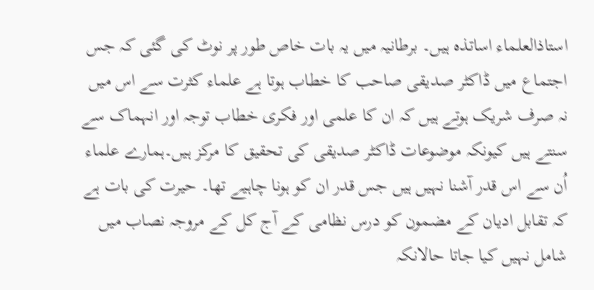استاذالعلماء اساتذہ ہیں۔ برطانیہ میں یہ بات خاص طور پر نوٹ کی گئی کہ جس اجتماع میں ڈاکٹر صدیقی صاحب کا خطاب ہوتا ہے علماء کثرت سے اس میں نہ صرف شریک ہوتے ہیں کہ ان کا علمی اور فکری خطاب توجہ اور انہماک سے سنتے ہیں کیونکہ موضوعات ڈاکٹر صدیقی کی تحقیق کا مرکز ہیں۔ہمارے علماء اُن سے اس قدر آشنا نہیں ہیں جس قدر ان کو ہونا چاہیے تھا۔ حیرت کی بات ہے کہ تقابل ادیان کے مضمون کو درس نظامی کے آج کل کے مروجہ نصاب میں شامل نہیں کیا جاتا حالانکہ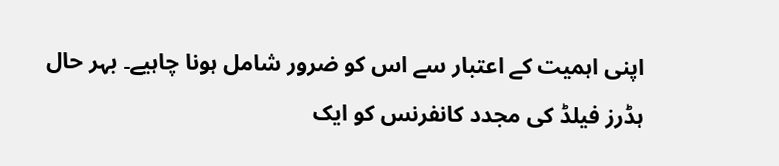اپنی اہمیت کے اعتبار سے اس کو ضرور شامل ہونا چاہیے۔ بہر حال ہڈرز فیلڈ کی مجدد کانفرنس کو ایک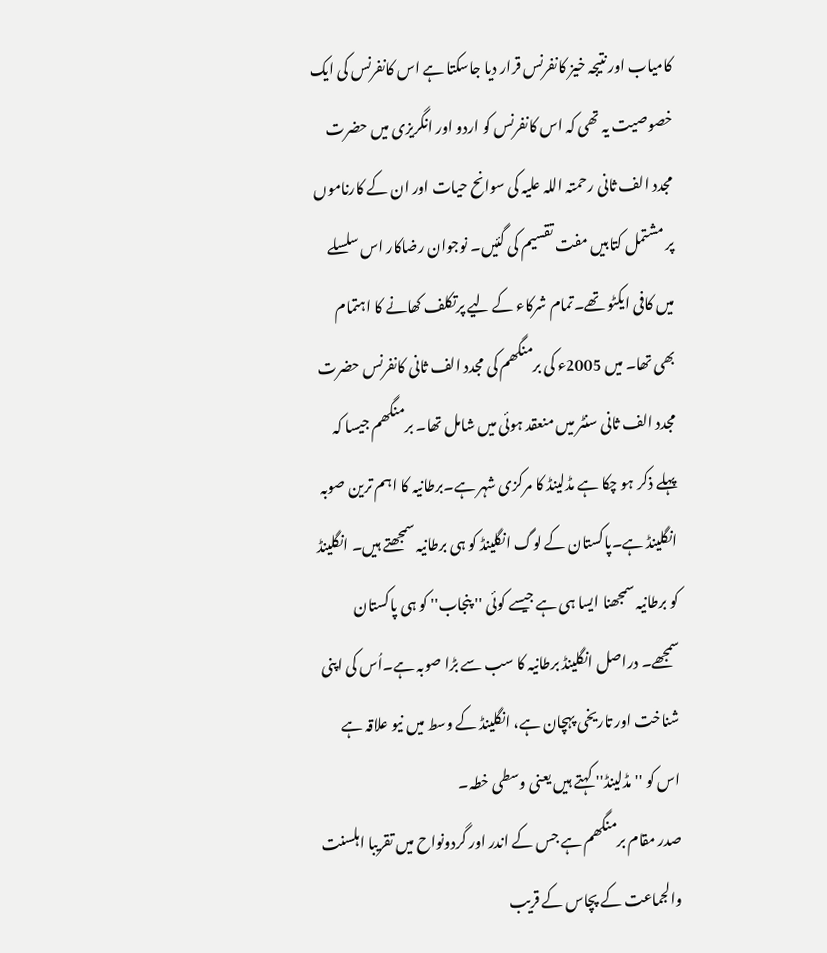کامیاب اور نتیجہ خیز کانفرنس قرار دیا جاسکتا ہے اس کانفرنس کی ایک خصوصیت یہ تھی کہ اس کانفرنس کو اردو اور انگریزی میں حضرت مجدد الف ثانی رحمتہ اللہ علیہ کی سوانح حیات اور ان کے کارناموں پر مشتمل کتابیں مفت تقسیم کی گئیں۔ نوجوان رضاکار اس سلسلے میں کافی ایکٹو تھے۔تمام شرکاء کے لیے پرتکلف کھانے کا اہتمام بھی تھا۔ میں 2005ء کی برمنگھم کی مجدد الف ثانی کانفرنس حضرت مجدد الف ثانی سنٹر میں منعقد ہوئی میں شامل تھا۔ برمنگھم جیسا کہ پہلے ذکر ہو چکا ہے مڈلینڈ کا مرکزی شہر ہے۔برطانیہ کا اہم ترین صوبہ انگلینڈ ہے۔پاکستان کے لوگ انگلینڈ کو ہی برطانیہ سمجھتے ہیں۔ انگلینڈ کو برطانیہ سمجھنا ایسا ہی ہے جیسے کوئی '' پنجاب'' کو ہی پاکستان سمجھے۔ دراصل انگلینڈ برطانیہ کا سب سے بڑا صوبہ ہے۔اُس کی اپنی شناخت اور تاریخی پہچان ہے، انگلینڈ کے وسط میں نیو علاقہ ہے اس کو '' مڈلینڈ'' کہتے ہیں یعنی وسطی خطہ۔
صدر مقام برمنگھم ہے جس کے اندر اور گردونواح میں تقریبا اہلسنت والجماعت کے پچاس کے قریب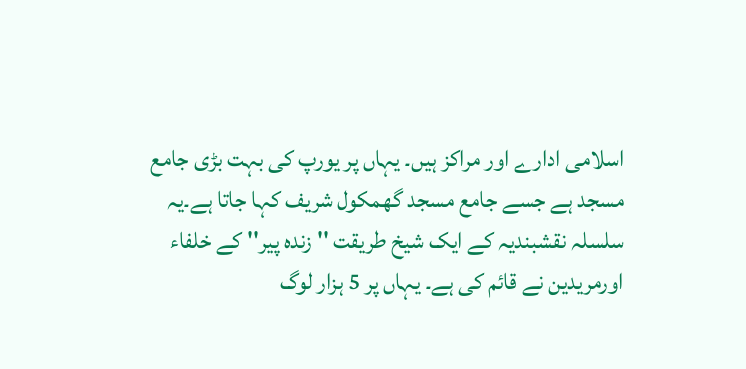اسلامی ادارے اور مراکز ہیں۔ یہاں پر یورپ کی بہت بڑی جامع مسجد ہے جسے جامع مسجد گھمکول شریف کہا جاتا ہے۔یہ سلسلہ نقشبندیہ کے ایک شیخ طریقت '' زندہ پیر'' کے خلفاء اورمریدین نے قائم کی ہے۔ یہاں پر 5 ہزار لوگ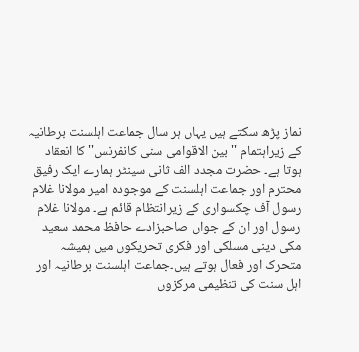نماز پڑھ سکتے ہیں یہاں ہر سال جماعت اہلسنت برطانیہ کے زیراہتمام '' بین الاقوامی سنی کانفرنس'' کا انعقاد ہوتا ہے۔ حضرت مجدد الف ثانی سینٹر ہمارے ایک رفیق محترم اور جماعت اہلسنت کے موجودہ امیر مولانا غلام رسول آف چکسواری کے زیرانتظام قائم ہے۔ مولانا غلام رسول اور ان کے جواں صاحبزادے حافظ محمد سعید مکی دینی مسلکی اور فکری تحریکوں میں ہمیشہ متحرک اور فعال ہوتے ہیں۔جماعت اہلسنت برطانیہ اور اہل سنت کی تنظیمی مرکزوں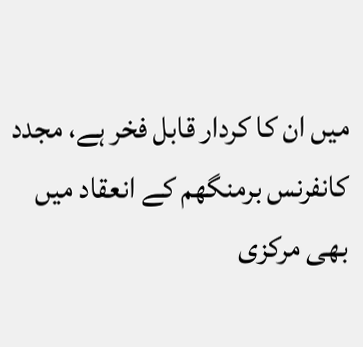میں ان کا کردار قابل فخر ہے، مجدد کانفرنس برمنگھم کے انعقاد میں بھی مرکزی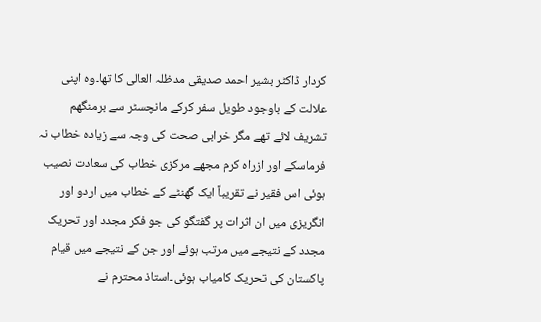کردار ڈاکٹر بشیر احمد صدیقی مدظلہ العالی کا تھا۔وہ اپنی علالت کے باوجود طویل سفر کرکے مانچسٹر سے برمنگھم تشریف لائے تھے مگر خرابی صحت کی وجہ سے زیادہ خطاب نہ فرماسکے اور ازراہ کرم مجھے مرکزی خطاب کی سعادت نصیب ہوئی اس فقیر نے تقریباً ایک گھنٹے کے خطاب میں اردو اور انگریزی میں ان اثرات پر گفتگو کی جو فکر مجدد اور تحریک مجدد کے نتیجے میں مرتب ہوئے اور جن کے نتیجے میں قیام پاکستان کی تحریک کامیاب ہوئی۔استاذ محترم نے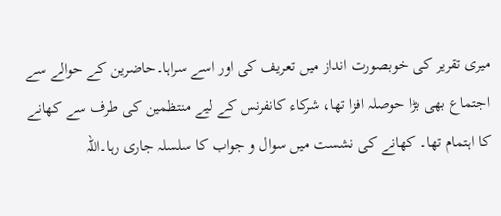میری تقریر کی خوبصورت انداز میں تعریف کی اور اسے سراہا۔حاضرین کے حوالے سے اجتماع بھی بڑا حوصلہ افزا تھا، شرکاء کانفرنس کے لیے منتظمین کی طرف سے کھانے کا اہتمام تھا۔ کھانے کی نشست میں سوال و جواب کا سلسلہ جاری رہا۔اللہ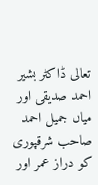تعالی ڈاکٹر بشیر احمد صدیقی اور میاں جمیل احمد صاحب شرقپوری کو دراز عمر اور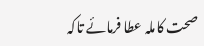صحت کاملہ عطا فرمائے تاکہ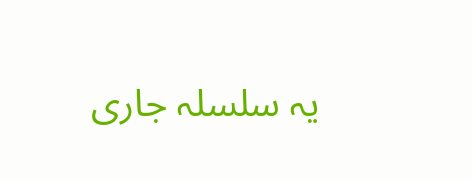یہ سلسلہ جاری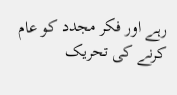رہے اور فکر مجدد کو عام کرنے کی تحریک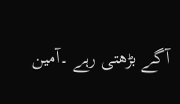آگے بڑھتی رہے ۔آمین